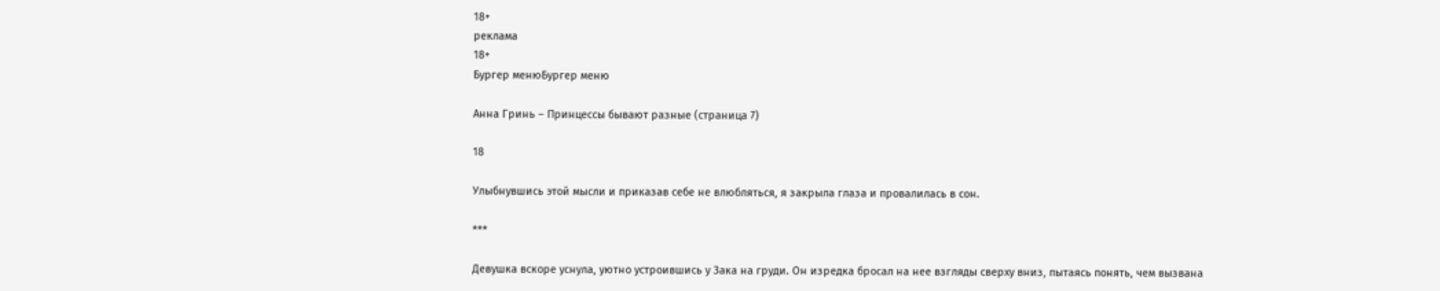18+
реклама
18+
Бургер менюБургер меню

Анна Гринь – Принцессы бывают разные (страница 7)

18

Улыбнувшись этой мысли и приказав себе не влюбляться, я закрыла глаза и провалилась в сон.

***

Девушка вскоре уснула, уютно устроившись у Зака на груди. Он изредка бросал на нее взгляды сверху вниз, пытаясь понять, чем вызвана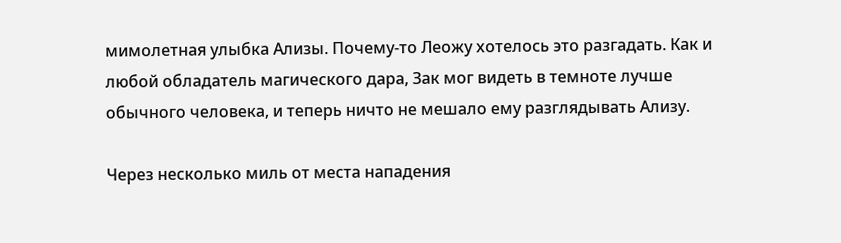мимолетная улыбка Ализы. Почему-то Леожу хотелось это разгадать. Как и любой обладатель магического дара, Зак мог видеть в темноте лучше обычного человека, и теперь ничто не мешало ему разглядывать Ализу.

Через несколько миль от места нападения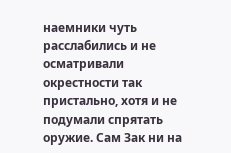наемники чуть расслабились и не осматривали окрестности так пристально, хотя и не подумали спрятать оружие. Сам Зак ни на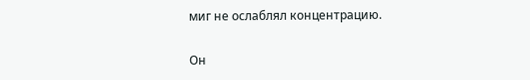миг не ослаблял концентрацию.

Он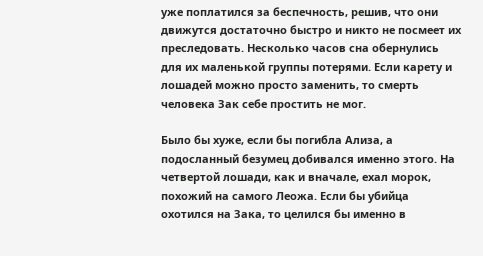уже поплатился за беспечность, решив, что они движутся достаточно быстро и никто не посмеет их преследовать. Несколько часов сна обернулись для их маленькой группы потерями. Если карету и лошадей можно просто заменить, то смерть человека Зак себе простить не мог.

Было бы хуже, если бы погибла Ализа, а подосланный безумец добивался именно этого. На четвертой лошади, как и вначале, ехал морок, похожий на самого Леожа. Если бы убийца охотился на Зака, то целился бы именно в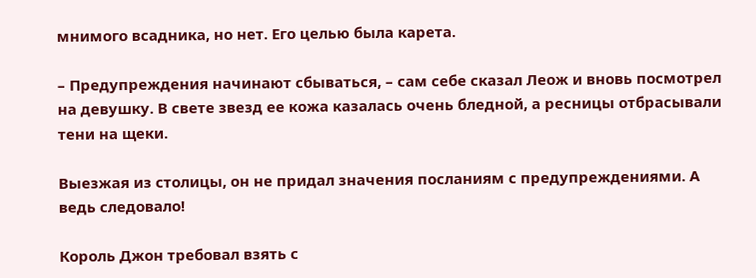мнимого всадника, но нет. Его целью была карета.

– Предупреждения начинают сбываться, – сам себе сказал Леож и вновь посмотрел на девушку. В свете звезд ее кожа казалась очень бледной, а ресницы отбрасывали тени на щеки.

Выезжая из столицы, он не придал значения посланиям с предупреждениями. А ведь следовало!

Король Джон требовал взять с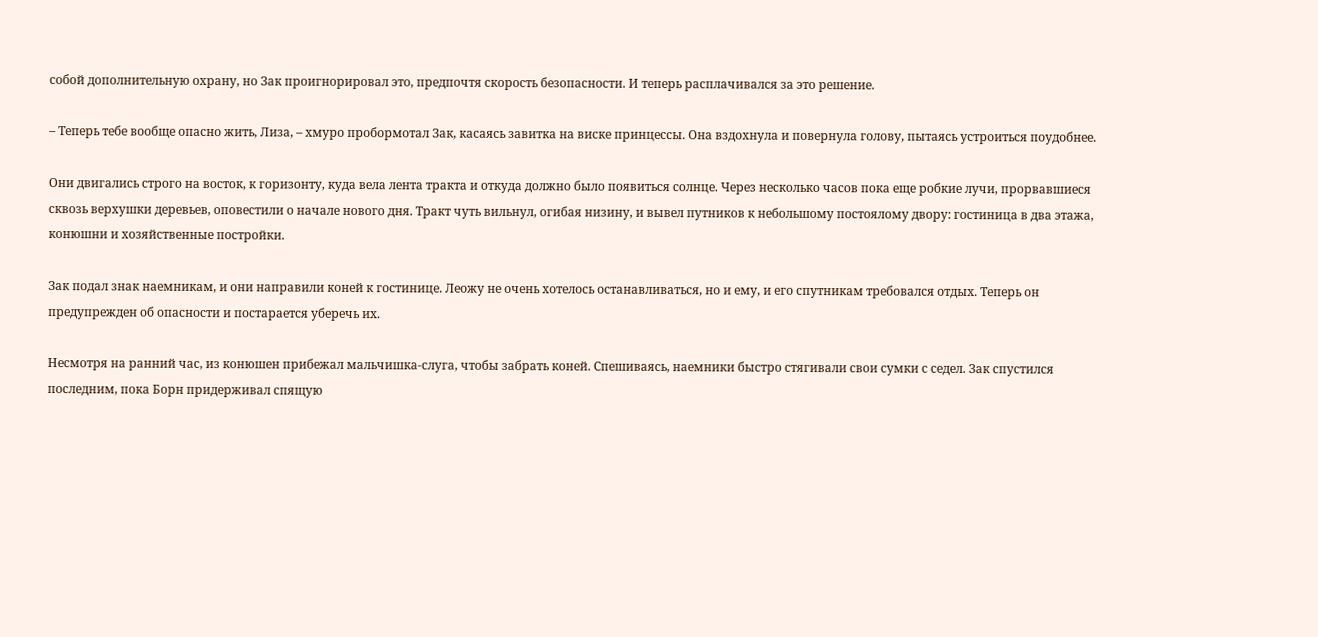собой дополнительную охрану, но Зак проигнорировал это, предпочтя скорость безопасности. И теперь расплачивался за это решение.

– Теперь тебе вообще опасно жить, Лиза, – хмуро пробормотал Зак, касаясь завитка на виске принцессы. Она вздохнула и повернула голову, пытаясь устроиться поудобнее.

Они двигались строго на восток, к горизонту, куда вела лента тракта и откуда должно было появиться солнце. Через несколько часов пока еще робкие лучи, прорвавшиеся сквозь верхушки деревьев, оповестили о начале нового дня. Тракт чуть вильнул, огибая низину, и вывел путников к небольшому постоялому двору: гостиница в два этажа, конюшни и хозяйственные постройки.

Зак подал знак наемникам, и они направили коней к гостинице. Леожу не очень хотелось останавливаться, но и ему, и его спутникам требовался отдых. Теперь он предупрежден об опасности и постарается уберечь их.

Несмотря на ранний час, из конюшен прибежал мальчишка-слуга, чтобы забрать коней. Спешиваясь, наемники быстро стягивали свои сумки с седел. Зак спустился последним, пока Борн придерживал спящую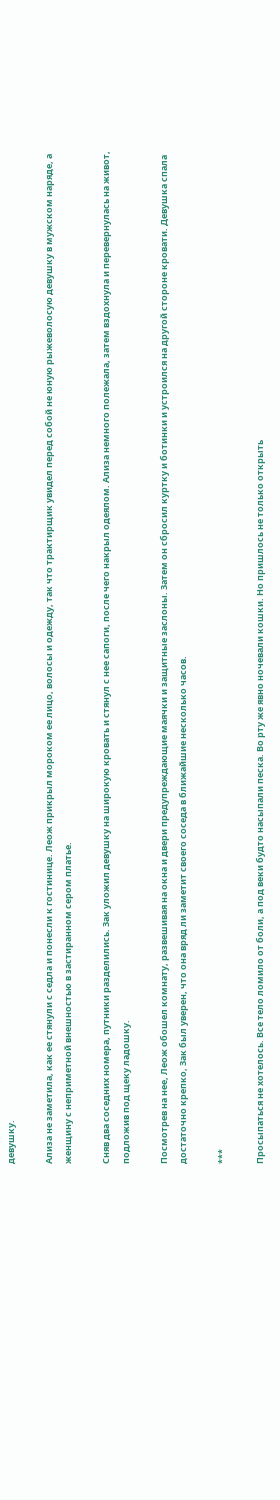девушку.

Ализа не заметила, как ее стянули с седла и понесли к гостинице. Леож прикрыл мороком ее лицо, волосы и одежду, так что трактирщик увидел перед собой не юную рыжеволосую девушку в мужском наряде, а женщину с неприметной внешностью в застиранном сером платье.

Сняв два соседних номера, путники разделились. Зак уложил девушку на широкую кровать и стянул с нее сапоги, после чего накрыл одеялом. Ализа немного полежала, затем вздохнула и перевернулась на живот, подложив под щеку ладошку.

Посмотрев на нее, Леож обошел комнату, развешивая на окна и двери предупреждающие маячки и защитные заслоны. Затем он сбросил куртку и ботинки и устроился на другой стороне кровати. Девушка спала достаточно крепко, Зак был уверен, что она вряд ли заметит своего соседа в ближайшие несколько часов.

***

Просыпаться не хотелось. Все тело ломило от боли, а под веки будто насыпали песка. Во рту же явно ночевали кошки. Но пришлось не только открыть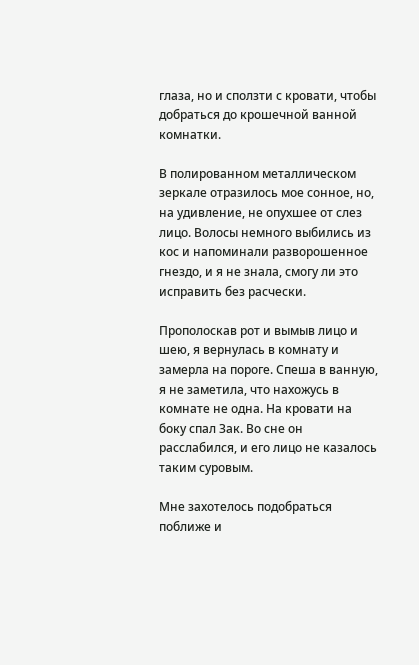глаза, но и сползти с кровати, чтобы добраться до крошечной ванной комнатки.

В полированном металлическом зеркале отразилось мое сонное, но, на удивление, не опухшее от слез лицо. Волосы немного выбились из кос и напоминали разворошенное гнездо, и я не знала, смогу ли это исправить без расчески.

Прополоскав рот и вымыв лицо и шею, я вернулась в комнату и замерла на пороге. Спеша в ванную, я не заметила, что нахожусь в комнате не одна. На кровати на боку спал Зак. Во сне он расслабился, и его лицо не казалось таким суровым.

Мне захотелось подобраться поближе и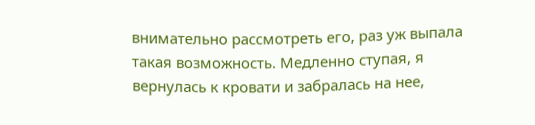внимательно рассмотреть его, раз уж выпала такая возможность. Медленно ступая, я вернулась к кровати и забралась на нее,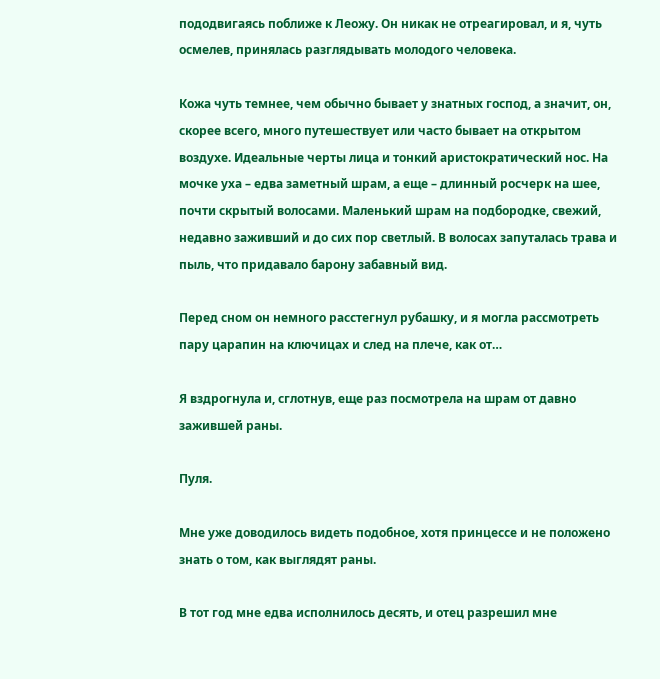пододвигаясь поближе к Леожу. Он никак не отреагировал, и я, чуть осмелев, принялась разглядывать молодого человека.

Кожа чуть темнее, чем обычно бывает у знатных господ, а значит, он, скорее всего, много путешествует или часто бывает на открытом воздухе. Идеальные черты лица и тонкий аристократический нос. На мочке уха – едва заметный шрам, а еще – длинный росчерк на шее, почти скрытый волосами. Маленький шрам на подбородке, свежий, недавно заживший и до сих пор светлый. В волосах запуталась трава и пыль, что придавало барону забавный вид.

Перед сном он немного расстегнул рубашку, и я могла рассмотреть пару царапин на ключицах и след на плече, как от…

Я вздрогнула и, сглотнув, еще раз посмотрела на шрам от давно зажившей раны.

Пуля.

Мне уже доводилось видеть подобное, хотя принцессе и не положено знать о том, как выглядят раны.

В тот год мне едва исполнилось десять, и отец разрешил мне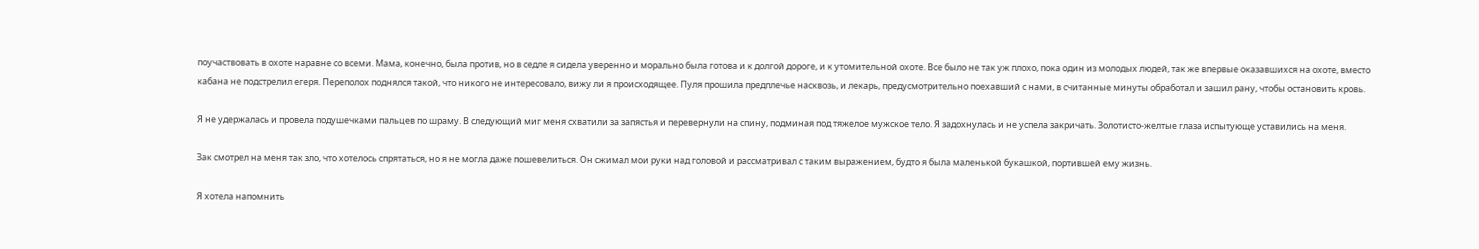поучаствовать в охоте наравне со всеми. Мама, конечно, была против, но в седле я сидела уверенно и морально была готова и к долгой дороге, и к утомительной охоте. Все было не так уж плохо, пока один из молодых людей, так же впервые оказавшихся на охоте, вместо кабана не подстрелил егеря. Переполох поднялся такой, что никого не интересовало, вижу ли я происходящее. Пуля прошила предплечье насквозь, и лекарь, предусмотрительно поехавший с нами, в считанные минуты обработал и зашил рану, чтобы остановить кровь.

Я не удержалась и провела подушечками пальцев по шраму. В следующий миг меня схватили за запястья и перевернули на спину, подминая под тяжелое мужское тело. Я задохнулась и не успела закричать. Золотисто-желтые глаза испытующе уставились на меня.

Зак смотрел на меня так зло, что хотелось спрятаться, но я не могла даже пошевелиться. Он сжимал мои руки над головой и рассматривал с таким выражением, будто я была маленькой букашкой, портившей ему жизнь.

Я хотела напомнить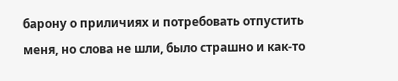барону о приличиях и потребовать отпустить меня, но слова не шли, было страшно и как-то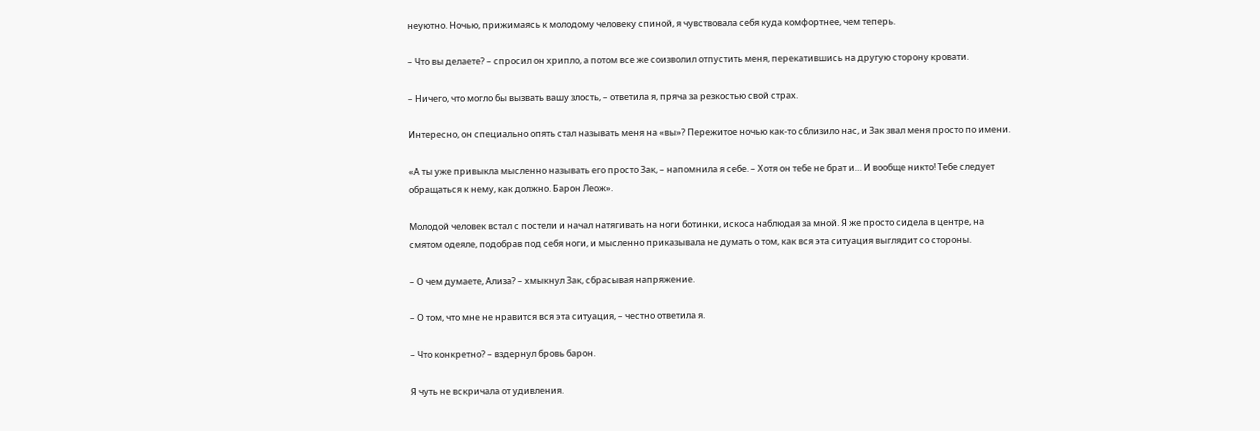неуютно. Ночью, прижимаясь к молодому человеку спиной, я чувствовала себя куда комфортнее, чем теперь.

– Что вы делаете? – спросил он хрипло, а потом все же соизволил отпустить меня, перекатившись на другую сторону кровати.

– Ничего, что могло бы вызвать вашу злость, – ответила я, пряча за резкостью свой страх.

Интересно, он специально опять стал называть меня на «вы»? Пережитое ночью как-то сблизило нас, и Зак звал меня просто по имени.

«А ты уже привыкла мысленно называть его просто Зак, – напомнила я себе. – Хотя он тебе не брат и… И вообще никто! Тебе следует обращаться к нему, как должно. Барон Леож».

Молодой человек встал с постели и начал натягивать на ноги ботинки, искоса наблюдая за мной. Я же просто сидела в центре, на смятом одеяле, подобрав под себя ноги, и мысленно приказывала не думать о том, как вся эта ситуация выглядит со стороны.

– О чем думаете, Ализа? – хмыкнул Зак, сбрасывая напряжение.

– О том, что мне не нравится вся эта ситуация, – честно ответила я.

– Что конкретно? – вздернул бровь барон.

Я чуть не вскричала от удивления.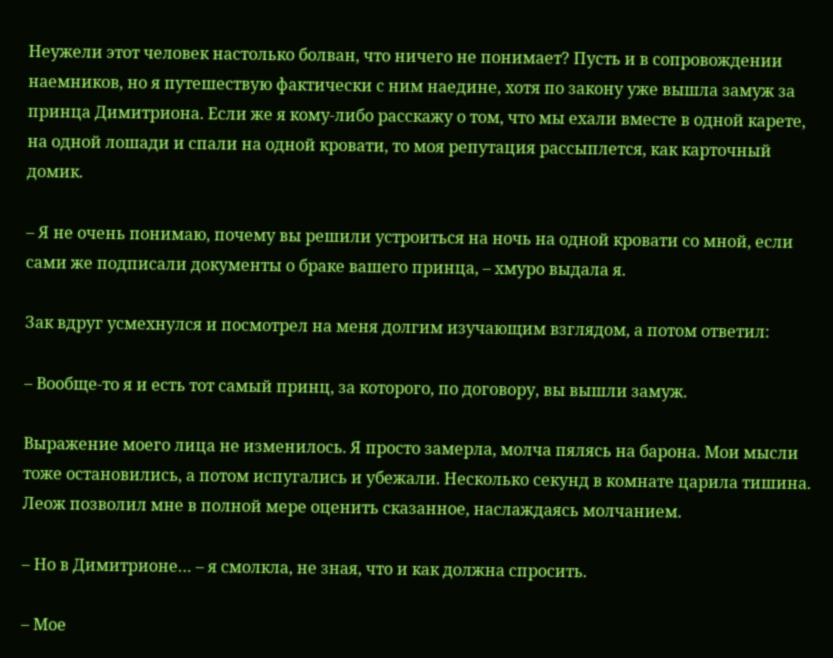Неужели этот человек настолько болван, что ничего не понимает? Пусть и в сопровождении наемников, но я путешествую фактически с ним наедине, хотя по закону уже вышла замуж за принца Димитриона. Если же я кому-либо расскажу о том, что мы ехали вместе в одной карете, на одной лошади и спали на одной кровати, то моя репутация рассыплется, как карточный домик.

– Я не очень понимаю, почему вы решили устроиться на ночь на одной кровати со мной, если сами же подписали документы о браке вашего принца, – хмуро выдала я.

Зак вдруг усмехнулся и посмотрел на меня долгим изучающим взглядом, а потом ответил:

– Вообще-то я и есть тот самый принц, за которого, по договору, вы вышли замуж.

Выражение моего лица не изменилось. Я просто замерла, молча пялясь на барона. Мои мысли тоже остановились, а потом испугались и убежали. Несколько секунд в комнате царила тишина. Леож позволил мне в полной мере оценить сказанное, наслаждаясь молчанием.

– Но в Димитрионе… – я смолкла, не зная, что и как должна спросить.

– Мое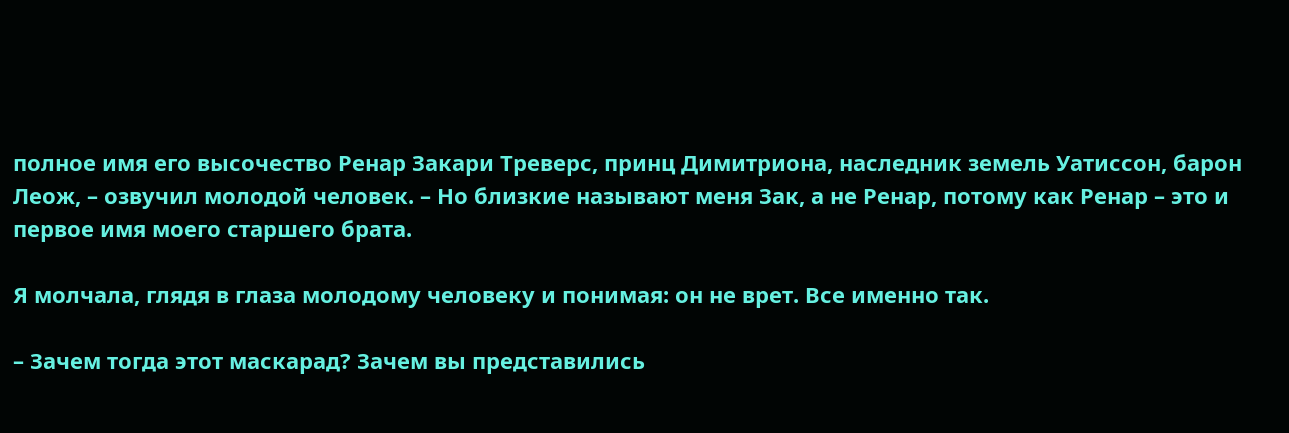полное имя его высочество Ренар Закари Треверс, принц Димитриона, наследник земель Уатиссон, барон Леож, – озвучил молодой человек. – Но близкие называют меня Зак, а не Ренар, потому как Ренар – это и первое имя моего старшего брата.

Я молчала, глядя в глаза молодому человеку и понимая: он не врет. Все именно так.

– Зачем тогда этот маскарад? Зачем вы представились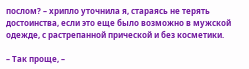послом? – хрипло уточнила я, стараясь не терять достоинства, если это еще было возможно в мужской одежде, с растрепанной прической и без косметики.

– Так проще, –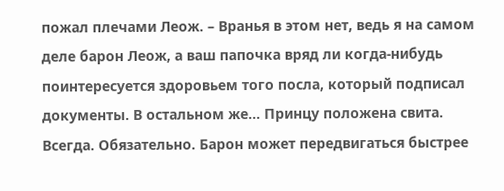пожал плечами Леож. – Вранья в этом нет, ведь я на самом деле барон Леож, а ваш папочка вряд ли когда-нибудь поинтересуется здоровьем того посла, который подписал документы. В остальном же… Принцу положена свита. Всегда. Обязательно. Барон может передвигаться быстрее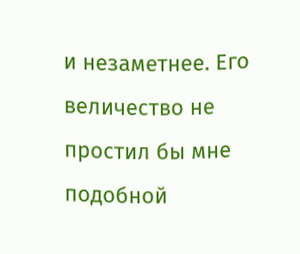и незаметнее. Его величество не простил бы мне подобной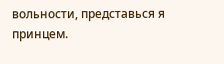вольности, представься я принцем.